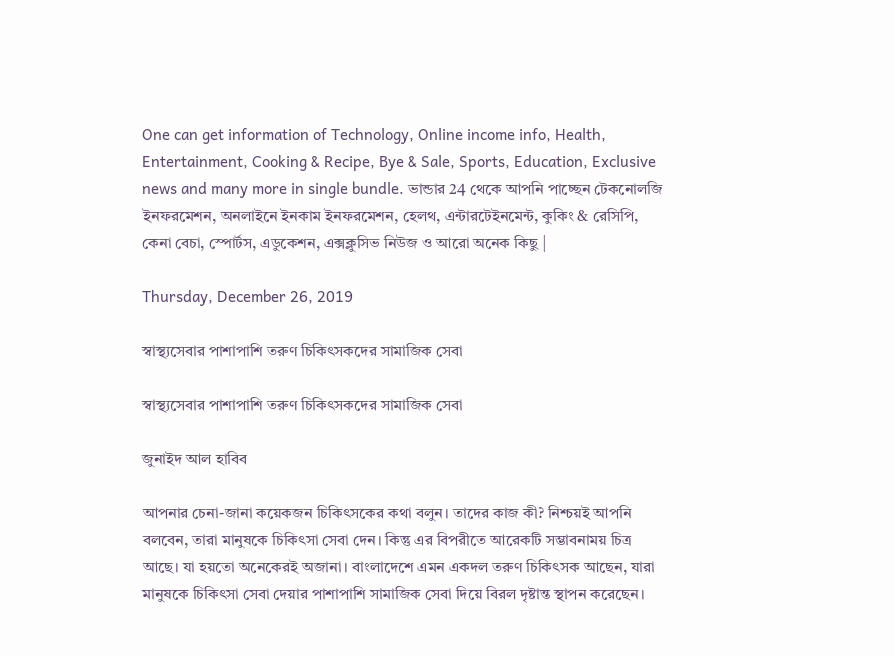One can get information of Technology, Online income info, Health, Entertainment, Cooking & Recipe, Bye & Sale, Sports, Education, Exclusive news and many more in single bundle. ভান্ডার 24 থেকে আপনি পাচ্ছেন টেকনোলজি ইনফরমেশন, অনলাইনে ইনকাম ইনফরমেশন, হেলথ, এন্টারটেইনমেন্ট, কুকিং & রেসিপি, কেনা বেচা, স্পোর্টস, এডুকেশন, এক্সক্লুসিভ নিউজ ও আরো অনেক কিছু |

Thursday, December 26, 2019

স্বাস্থ্যসেবার পাশাপাশি তরুণ চিকিৎসকদের সামাজিক সেবা

স্বাস্থ্যসেবার পাশাপাশি তরুণ চিকিৎসকদের সামাজিক সেবা

জুনাইদ আল হাবিব

আপনার চেনা-জানা কয়েকজন চিকিৎসকের কথা বলুন। তাদের কাজ কী? নিশ্চয়ই আপনি বলবেন, তারা মানুষকে চিকিৎসা সেবা দেন। কিন্তু এর বিপরীতে আরেকটি সম্ভাবনাময় চিত্র আছে। যা হয়তো অনেকেরই অজানা। বাংলাদেশে এমন একদল তরুণ চিকিৎসক আছেন, যারা মানুষকে চিকিৎসা সেবা দেয়ার পাশাপাশি সামাজিক সেবা দিয়ে বিরল দৃষ্টান্ত স্থাপন করেছেন।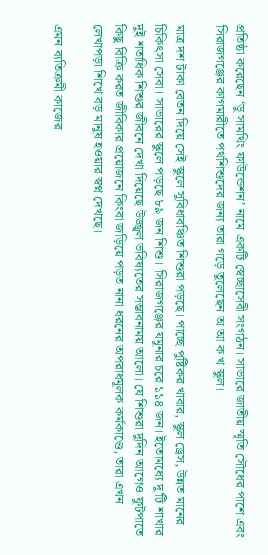প্রতিষ্ঠা করেছেন ‘ডু সামথিং ফাউন্ডেশন’ নামে একটি স্বেচ্ছাসেবী সংগঠন। সাভারে জাতীয় স্মৃতি সৌধের পাশে এবং সিরাজগঞ্জের কাগমারীতে পথশিশুদের জন্য তারা গড়ে তুলেছেন অ আ ক খ স্কুল।

মাত্র দশ টাকা বেতন দিয়ে সেই স্কুলে সুবিধাবঞ্চিত শিশুরা পড়ছে। পাচ্ছে পুষ্টিকর খাবার, স্কুল ড্রেস, উন্নত মানের চিকিৎসা সেবা। সাভারের স্কুলে পড়ছে ৮৯ জন শিশু। সিরাজগঞ্জের যমুনার চরে ১১৪ জন। ইতোমধ্যে দু'টি শাখার দুই শতাধিক শিশুর জীবনে দেখা দিয়েছে উজ্জ্বল ভবিষ্যতের সম্ভাবনাময় আলো। যে শিশুরা দুদিন আগেও ফুটপাতে কিছু বিক্রি করত জীবিকার প্রয়োজনে কিংবা জড়িয়ে পড়ত নানা ধরনের অপরাধমূলক কর্মকাণ্ডে, তারা এখন লেখাপড়া শিখে বড় মানুষ হওয়ার স্বপ্ন দেখছে।

এমন ব্যতিক্রমী কাজের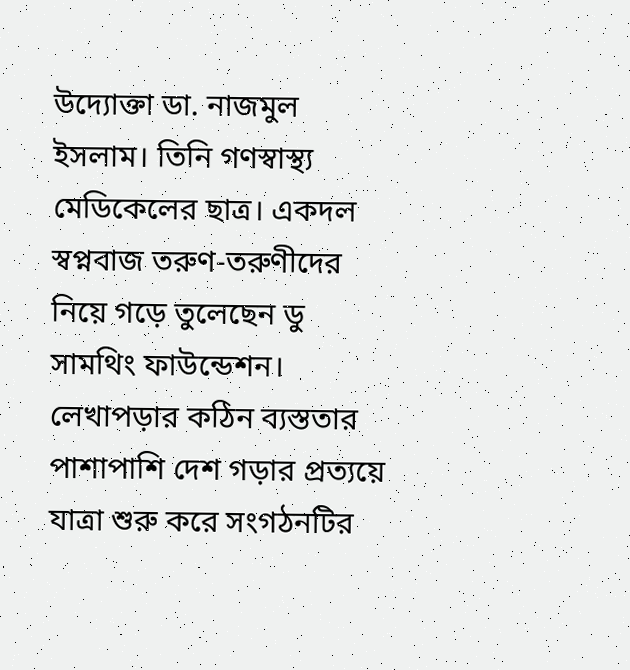উদ্যোক্তা ডা. নাজমুল ইসলাম। তিনি গণস্বাস্থ্য মেডিকেলের ছাত্র। একদল স্বপ্নবাজ তরুণ-তরুণীদের নিয়ে গড়ে তুলেছেন ডু সামথিং ফাউন্ডেশন। লেখাপড়ার কঠিন ব্যস্ততার পাশাপাশি দেশ গড়ার প্রত্যয়ে যাত্রা শুরু করে সংগঠনটির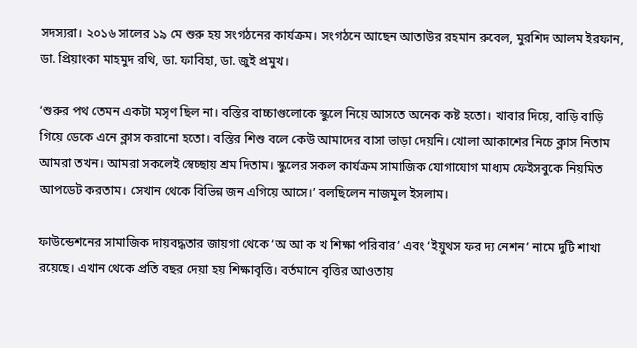সদস্যরা। ২০১৬ সালের ১৯ মে শুরু হয় সংগঠনের কার্যক্রম। সংগঠনে আছেন আতাউর রহমান রুবেল, মুরশিদ আলম ইরফান, ডা. প্রিয়াংকা মাহমুদ রথি, ডা. ফাবিহা, ডা. জুই প্রমুখ।

‘শুরুর পথ তেমন একটা মসৃণ ছিল না। বস্তির বাচ্চাগুলোকে স্কুলে নিয়ে আসতে অনেক কষ্ট হতো। খাবার দিয়ে, বাড়ি বাড়ি গিয়ে ডেকে এনে ক্লাস করানো হতো। বস্তির শিশু বলে কেউ আমাদের বাসা ভাড়া দেয়নি। খোলা আকাশের নিচে ক্লাস নিতাম আমরা তখন। আমরা সকলেই স্বেচ্ছায় শ্রম দিতাম। স্কুলের সকল কার্যক্রম সামাজিক যোগাযোগ মাধ্যম ফেইসবুকে নিয়মিত আপডেট করতাম। সেখান থেকে বিভিন্ন জন এগিয়ে আসে।’ বলছিলেন নাজমুল ইসলাম।

ফাউন্ডেশনের সামাজিক দায়বদ্ধতার জায়গা থেকে ‘অ আ ক খ শিক্ষা পরিবার’ এবং ‘ইয়ুথস ফর দ্য নেশন’ নামে দুটি শাখা রয়েছে। এখান থেকে প্রতি বছর দেয়া হয় শিক্ষাবৃত্তি। বর্তমানে বৃত্তির আওতায়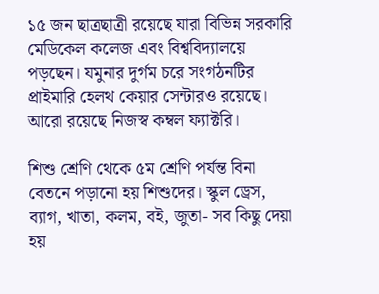১৫ জন ছাত্রছাত্রী রয়েছে যারা বিভিন্ন সরকারি মেডিকেল কলেজ এবং বিশ্ববিদ্যালয়ে পড়ছেন। যমুনার দুর্গম চরে সংগঠনটির প্রাইমারি হেলথ কেয়ার সেন্টারও রয়েছে। আরো রয়েছে নিজস্ব কম্বল ফ্যাক্টরি।

শিশু শ্রেণি থেকে ৫ম শ্রেণি পর্যন্ত বিনা বেতনে পড়ানো হয় শিশুদের। স্কুল ড্রেস, ব্যাগ, খাতা, কলম, বই, জুতা- সব কিছু দেয়া হয়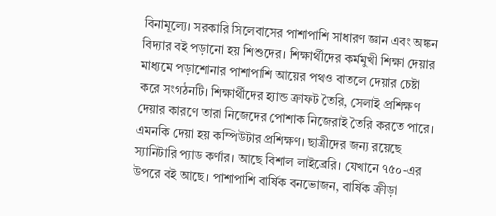বিনামূল্যে। সরকারি সিলেবাসের পাশাপাশি সাধারণ জ্ঞান এবং অঙ্কন বিদ্যার বই পড়ানো হয় শিশুদের। শিক্ষার্থীদের কর্মমুখী শিক্ষা দেয়ার মাধ্যমে পড়াশোনার পাশাপাশি আয়ের পথও বাতলে দেয়ার চেষ্টা করে সংগঠনটি। শিক্ষার্থীদের হ্যান্ড ক্রাফট তৈরি, সেলাই প্রশিক্ষণ দেয়ার কারণে তারা নিজেদের পোশাক নিজেরাই তৈরি করতে পারে। এমনকি দেয়া হয় কম্পিউটার প্রশিক্ষণ। ছাত্রীদের জন্য রয়েছে স্যানিটারি প্যাড কর্ণার। আছে বিশাল লাইব্রেরি। যেখানে ৭৫০-এর উপরে বই আছে। পাশাপাশি বার্ষিক বনভোজন, বার্ষিক ক্রীড়া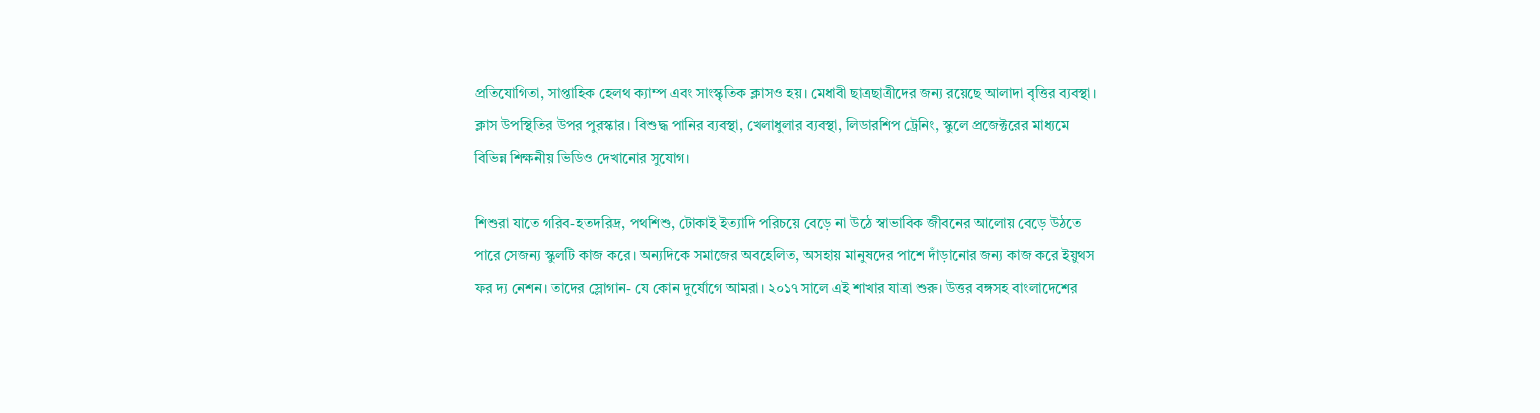প্রতিযোগিতা, সাপ্তাহিক হেলথ ক্যাম্প এবং সাংস্কৃতিক ক্লাসও হয়। মেধাবী ছাত্রছাত্রীদের জন্য রয়েছে আলাদা বৃত্তির ব্যবস্থা। ক্লাস উপস্থিতির উপর পুরস্কার। বিশুদ্ধ পানির ব্যবস্থা, খেলাধুলার ব্যবস্থা, লিডারশিপ ট্রেনিং, স্কুলে প্রজেক্টরের মাধ্যমে বিভিন্ন শিক্ষনীয় ভিডিও দেখানোর সুযোগ।

শিশুরা যাতে গরিব-হতদরিদ্র, পথশিশু, টোকাই ইত্যাদি পরিচয়ে বেড়ে না উঠে স্বাভাবিক জীবনের আলোয় বেড়ে উঠতে পারে সেজন্য স্কুলটি কাজ করে। অন্যদিকে সমাজের অবহেলিত, অসহায় মানুষদের পাশে দাঁড়ানোর জন্য কাজ করে ইয়ুথস ফর দ্য নেশন। তাদের স্লোগান- যে কোন দুর্যোগে আমরা। ২০১৭ সালে এই শাখার যাত্রা শুরু। উত্তর বঙ্গসহ বাংলাদেশের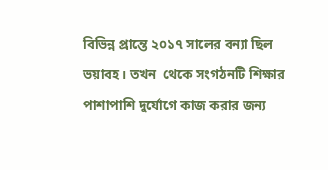বিভিন্ন প্রান্তে ২০১৭ সালের বন্যা ছিল ভয়াবহ। তখন  থেকে সংগঠনটি শিক্ষার পাশাপাশি দুর্যোগে কাজ করার জন্য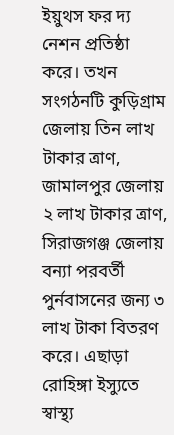ইয়ুথস ফর দ্য নেশন প্রতিষ্ঠা করে। তখন সংগঠনটি কুড়িগ্রাম জেলায় তিন লাখ টাকার ত্রাণ, জামালপুর জেলায় ২ লাখ টাকার ত্রাণ, সিরাজগঞ্জ জেলায় বন্যা পরবর্তী পুর্নবাসনের জন্য ৩ লাখ টাকা বিতরণ করে। এছাড়া রোহিঙ্গা ইস্যুতে স্বাস্থ্য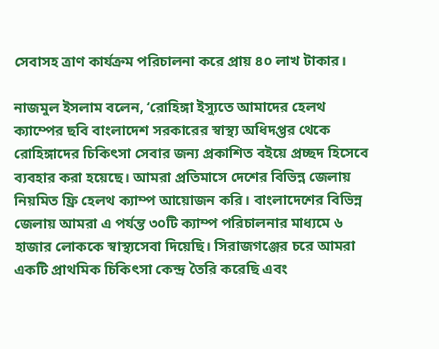সেবাসহ ত্রাণ কার্যক্রম পরিচালনা করে প্রায় ৪০ লাখ টাকার।

নাজমুল ইসলাম বলেন, ‘রোহিঙ্গা ইস্যুতে আমাদের হেলথ ক্যাম্পের ছবি বাংলাদেশ সরকারের স্বাস্থ্য অধিদপ্তর থেকে রোহিঙ্গাদের চিকিৎসা সেবার জন্য প্রকাশিত বইয়ে প্রচ্ছদ হিসেবে ব্যবহার করা হয়েছে। আমরা প্রতিমাসে দেশের বিভিন্ন জেলায় নিয়মিত ফ্রি হেলথ ক্যাম্প আয়োজন করি। বাংলাদেশের বিভিন্ন জেলায় আমরা এ পর্যন্ত ৩০টি ক্যাম্প পরিচালনার মাধ্যমে ৬ হাজার লোককে স্বাস্থ্যসেবা দিয়েছি। সিরাজগঞ্জের চরে আমরা একটি প্রাথমিক চিকিৎসা কেন্দ্র তৈরি করেছি এবং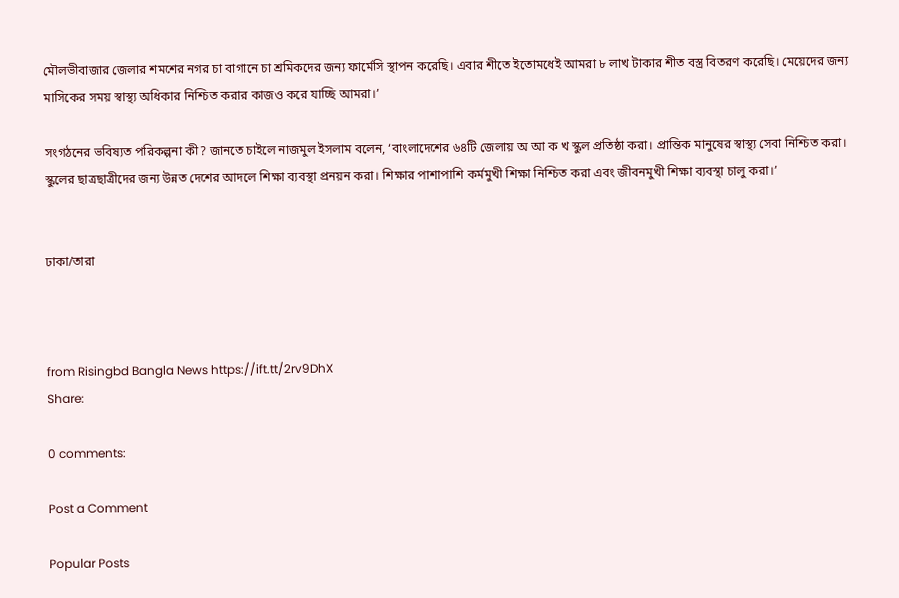মৌলভীবাজার জেলার শমশের নগর চা বাগানে চা শ্রমিকদের জন্য ফার্মেসি স্থাপন করেছি। এবার শীতে ইতোমধেই আমরা ৮ লাখ টাকার শীত বস্ত্র বিতরণ করেছি। মেয়েদের জন্য মাসিকের সময় স্বাস্থ্য অধিকার নিশ্চিত করার কাজও করে যাচ্ছি আমরা।’

সংগঠনের ভবিষ্যত পরিকল্পনা কী? জানতে চাইলে নাজমুল ইসলাম বলেন, ‘বাংলাদেশের ৬৪টি জেলায় অ আ ক খ স্কুল প্রতিষ্ঠা করা। প্রান্তিক মানুষের স্বাস্থ্য সেবা নিশ্চিত করা। স্কুলের ছাত্রছাত্রীদের জন্য উন্নত দেশের আদলে শিক্ষা ব্যবস্থা প্রনয়ন করা। শিক্ষার পাশাপাশি কর্মমুখী শিক্ষা নিশ্চিত করা এবং জীবনমুখী শিক্ষা ব্যবস্থা চালু করা।’


ঢাকা/তারা



from Risingbd Bangla News https://ift.tt/2rv9DhX
Share:

0 comments:

Post a Comment

Popular Posts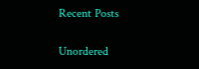Recent Posts

Unordered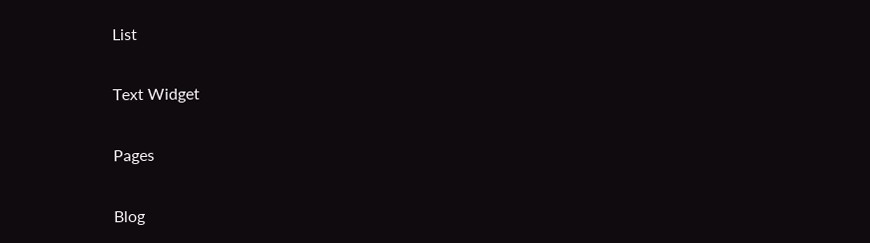List

Text Widget

Pages

Blog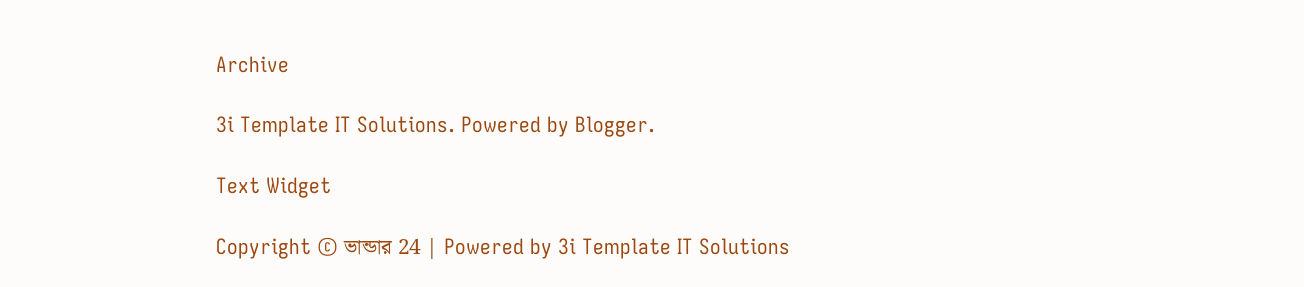Archive

3i Template IT Solutions. Powered by Blogger.

Text Widget

Copyright © ভান্ডার 24 | Powered by 3i Template IT Solutions